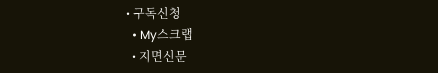• 구독신청
  • My스크랩
  • 지면신문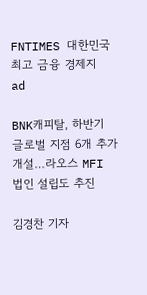FNTIMES 대한민국 최고 금융 경제지
ad

BNK캐피탈, 하반기 글로벌 지점 6개 추가 개설…라오스 MFI 법인 설립도 추진

김경찬 기자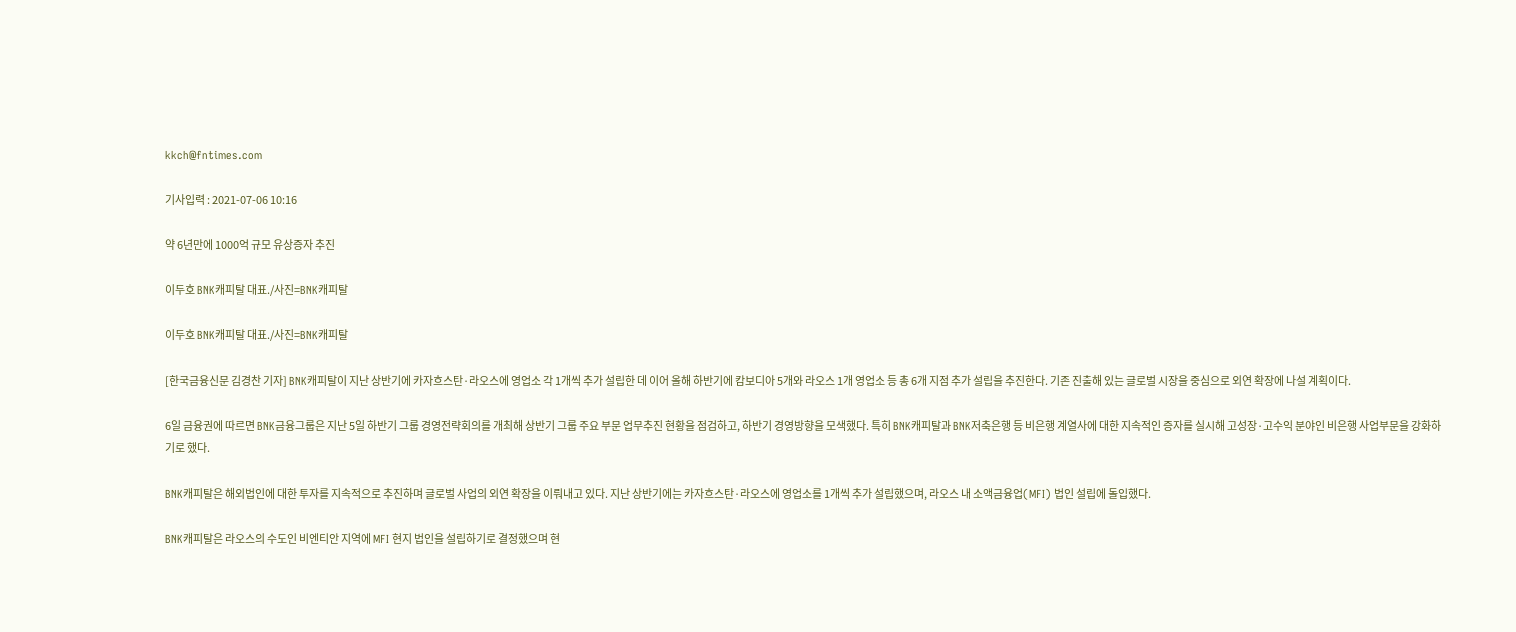kkch@fntimes.com

기사입력 : 2021-07-06 10:16

약 6년만에 1000억 규모 유상증자 추진

이두호 BNK캐피탈 대표./사진=BNK캐피탈

이두호 BNK캐피탈 대표./사진=BNK캐피탈

[한국금융신문 김경찬 기자] BNK캐피탈이 지난 상반기에 카자흐스탄·라오스에 영업소 각 1개씩 추가 설립한 데 이어 올해 하반기에 캄보디아 5개와 라오스 1개 영업소 등 총 6개 지점 추가 설립을 추진한다. 기존 진출해 있는 글로벌 시장을 중심으로 외연 확장에 나설 계획이다.

6일 금융권에 따르면 BNK금융그룹은 지난 5일 하반기 그룹 경영전략회의를 개최해 상반기 그룹 주요 부문 업무추진 현황을 점검하고, 하반기 경영방향을 모색했다. 특히 BNK캐피탈과 BNK저축은행 등 비은행 계열사에 대한 지속적인 증자를 실시해 고성장·고수익 분야인 비은행 사업부문을 강화하기로 했다.

BNK캐피탈은 해외법인에 대한 투자를 지속적으로 추진하며 글로벌 사업의 외연 확장을 이뤄내고 있다. 지난 상반기에는 카자흐스탄·라오스에 영업소를 1개씩 추가 설립했으며, 라오스 내 소액금융업(MFI) 법인 설립에 돌입했다.

BNK캐피탈은 라오스의 수도인 비엔티안 지역에 MFI 현지 법인을 설립하기로 결정했으며 현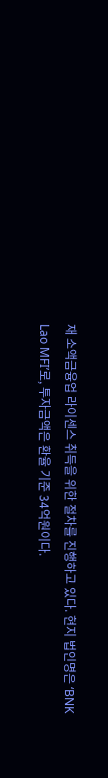재 소액금융업 라이센스 취득을 위한 절차를 진행하고 있다. 현지 법인명은 ‘BNK Lao MFI’로, 투자금액은 환율 기준 34억원이다.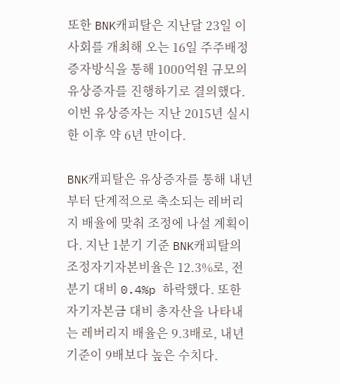또한 BNK캐피탈은 지난달 23일 이사회를 개최해 오는 16일 주주배정 증자방식을 통해 1000억원 규모의 유상증자를 진행하기로 결의했다. 이번 유상증자는 지난 2015년 실시한 이후 약 6년 만이다.

BNK캐피탈은 유상증자를 통해 내년부터 단계적으로 축소되는 레버리지 배율에 맞춰 조정에 나설 계획이다. 지난 1분기 기준 BNK캐피탈의 조정자기자본비율은 12.3%로, 전분기 대비 0.4%p 하락했다. 또한 자기자본금 대비 총자산을 나타내는 레버리지 배율은 9.3배로, 내년 기준이 9배보다 높은 수치다.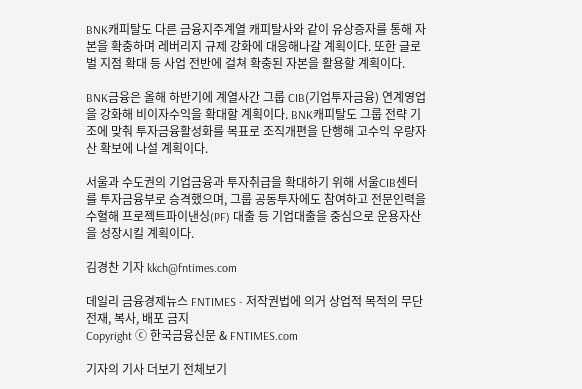BNK캐피탈도 다른 금융지주계열 캐피탈사와 같이 유상증자를 통해 자본을 확충하며 레버리지 규제 강화에 대응해나갈 계획이다. 또한 글로벌 지점 확대 등 사업 전반에 걸쳐 확충된 자본을 활용할 계획이다.

BNK금융은 올해 하반기에 계열사간 그룹 CIB(기업투자금융) 연계영업을 강화해 비이자수익을 확대할 계획이다. BNK캐피탈도 그룹 전략 기조에 맞춰 투자금융활성화를 목표로 조직개편을 단행해 고수익 우량자산 확보에 나설 계획이다.

서울과 수도권의 기업금융과 투자취급을 확대하기 위해 서울CIB센터를 투자금융부로 승격했으며, 그룹 공동투자에도 참여하고 전문인력을 수혈해 프로젝트파이낸싱(PF) 대출 등 기업대출을 중심으로 운용자산을 성장시킬 계획이다.

김경찬 기자 kkch@fntimes.com

데일리 금융경제뉴스 FNTIMES - 저작권법에 의거 상업적 목적의 무단 전재, 복사, 배포 금지
Copyright ⓒ 한국금융신문 & FNTIMES.com

기자의 기사 더보기 전체보기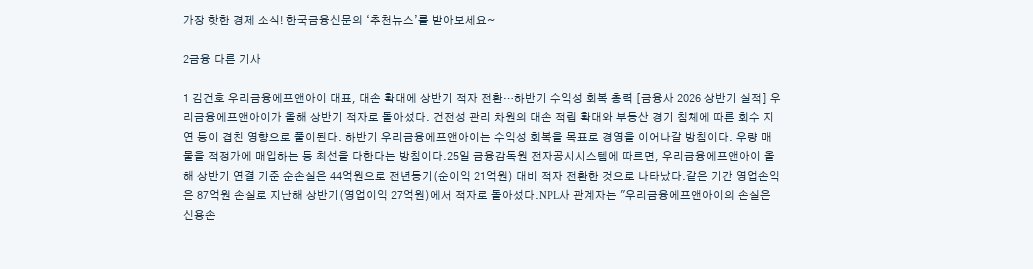가장 핫한 경제 소식! 한국금융신문의 ‘추천뉴스’를 받아보세요~

2금융 다른 기사

1 김건호 우리금융에프앤아이 대표, 대손 확대에 상반기 적자 전환…하반기 수익성 회복 총력 [금융사 2026 상반기 실적] 우리금융에프앤아이가 올해 상반기 적자로 돌아섰다. 건전성 관리 차원의 대손 적립 확대와 부동산 경기 침체에 따른 회수 지연 등이 겹친 영향으로 풀이된다. 하반기 우리금융에프앤아이는 수익성 회복을 목표로 경영을 이어나갈 방침이다. 우량 매물을 적정가에 매입하는 등 최선을 다한다는 방침이다.25일 금융감독원 전자공시시스템에 따르면, 우리금융에프앤아이 올해 상반기 연결 기준 순손실은 44억원으로 전년동기(순이익 21억원) 대비 적자 전환한 것으로 나타났다.같은 기간 영업손익은 87억원 손실로 지난해 상반기(영업이익 27억원)에서 적자로 돌아섰다.NPL사 관계자는 "우리금융에프앤아이의 손실은 신용손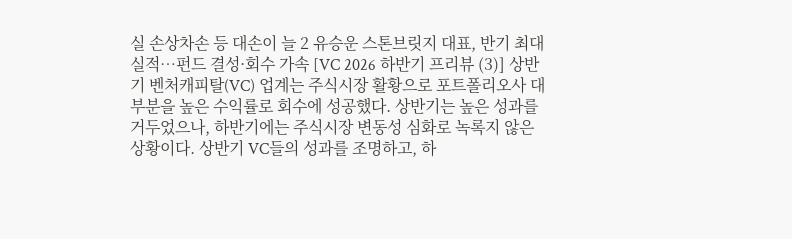실 손상차손 등 대손이 늘 2 유승운 스톤브릿지 대표, 반기 최대 실적…펀드 결성·회수 가속 [VC 2026 하반기 프리뷰 (3)] 상반기 벤처캐피탈(VC) 업계는 주식시장 활황으로 포트폴리오사 대부분을 높은 수익률로 회수에 성공했다. 상반기는 높은 성과를 거두었으나, 하반기에는 주식시장 변동성 심화로 녹록지 않은 상황이다. 상반기 VC들의 성과를 조명하고, 하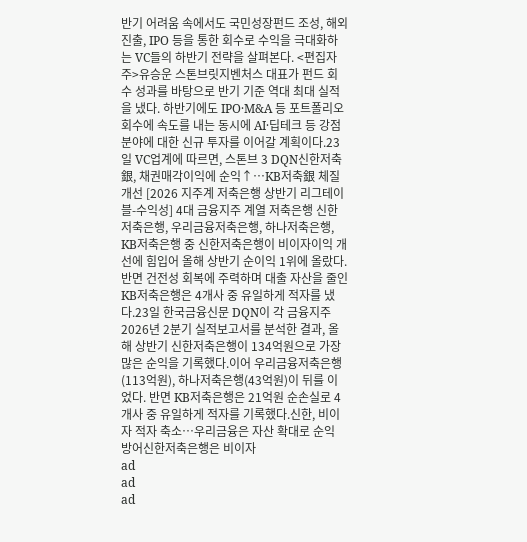반기 어려움 속에서도 국민성장펀드 조성, 해외 진출, IPO 등을 통한 회수로 수익을 극대화하는 VC들의 하반기 전략을 살펴본다. <편집자 주>유승운 스톤브릿지벤처스 대표가 펀드 회수 성과를 바탕으로 반기 기준 역대 최대 실적을 냈다. 하반기에도 IPO·M&A 등 포트폴리오 회수에 속도를 내는 동시에 AI·딥테크 등 강점 분야에 대한 신규 투자를 이어갈 계획이다.23일 VC업계에 따르면, 스톤브 3 DQN신한저축銀, 채권매각이익에 순익↑…KB저축銀 체질 개선 [2026 지주계 저축은행 상반기 리그테이블-수익성] 4대 금융지주 계열 저축은행 신한저축은행, 우리금융저축은행, 하나저축은행, KB저축은행 중 신한저축은행이 비이자이익 개선에 힘입어 올해 상반기 순이익 1위에 올랐다. 반면 건전성 회복에 주력하며 대출 자산을 줄인 KB저축은행은 4개사 중 유일하게 적자를 냈다.23일 한국금융신문 DQN이 각 금융지주 2026년 2분기 실적보고서를 분석한 결과, 올해 상반기 신한저축은행이 134억원으로 가장 많은 순익을 기록했다.이어 우리금융저축은행(113억원), 하나저축은행(43억원)이 뒤를 이었다. 반면 KB저축은행은 21억원 순손실로 4개사 중 유일하게 적자를 기록했다.신한, 비이자 적자 축소…우리금융은 자산 확대로 순익 방어신한저축은행은 비이자
ad
ad
ad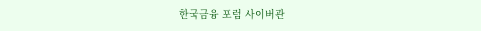한국금융 포럼 사이버관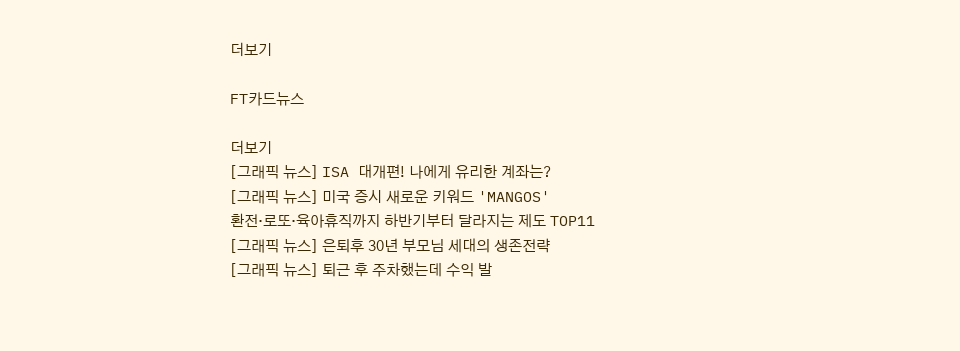더보기

FT카드뉴스

더보기
[그래픽 뉴스] ISA 대개편! 나에게 유리한 계좌는?
[그래픽 뉴스] 미국 증시 새로운 키워드 'MANGOS'
환전·로또·육아휴직까지 하반기부터 달라지는 제도 TOP11
[그래픽 뉴스] 은퇴후 30년 부모님 세대의 생존전략
[그래픽 뉴스] 퇴근 후 주차했는데 수익 발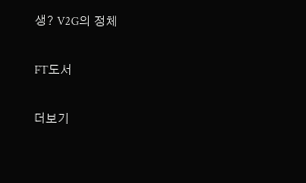생? V2G의 정체

FT도서

더보기